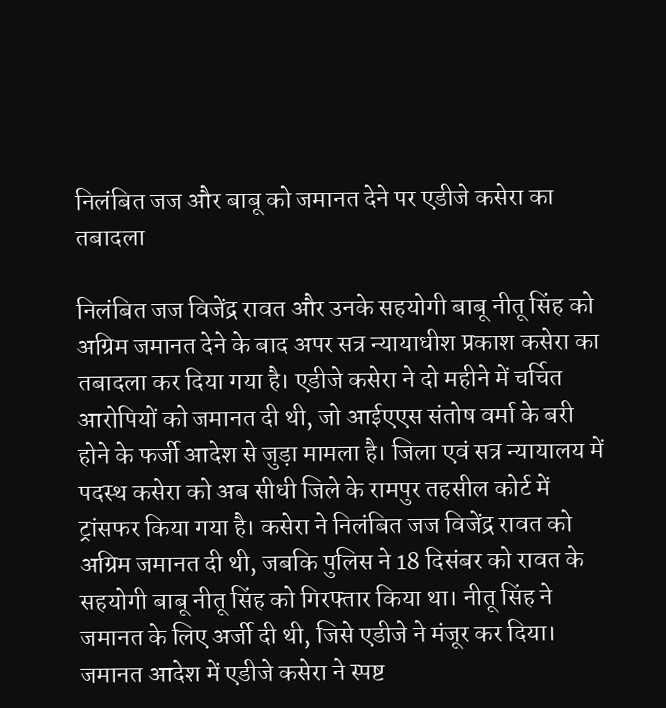निलंबित जज और बाबू को जमानत देने पर एडीजे कसेरा का तबादला

निलंबित जज विजेंद्र रावत और उनके सहयोगी बाबू नीतू सिंह को अग्रिम जमानत देने के बाद अपर सत्र न्यायाधीश प्रकाश कसेरा का तबादला कर दिया गया है। एडीजे कसेरा ने दो महीने में चर्चित आरोपियों को जमानत दी थी, जो आईएएस संतोष वर्मा के बरी होने के फर्जी आदेश से जुड़ा मामला है। जिला एवं सत्र न्यायालय में पदस्थ कसेरा को अब सीधी जिले के रामपुर तहसील कोर्ट में ट्रांसफर किया गया है। कसेरा ने निलंबित जज विजेंद्र रावत को अग्रिम जमानत दी थी, जबकि पुलिस ने 18 दिसंबर को रावत के सहयोगी बाबू नीतू सिंह को गिरफ्तार किया था। नीतू सिंह ने जमानत के लिए अर्जी दी थी, जिसे एडीजे ने मंजूर कर दिया। जमानत आदेश में एडीजे कसेरा ने स्पष्ट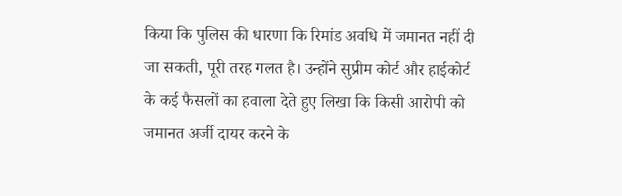किया कि पुलिस की धारणा कि रिमांड अवधि में जमानत नहीं दी जा सकती, पूरी तरह गलत है। उन्होंने सुप्रीम कोर्ट और हाईकोर्ट के कई फैसलों का हवाला देते हुए लिखा कि किसी आरोपी को जमानत अर्जी दायर करने के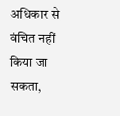अधिकार से वंचित नहीं किया जा सकता,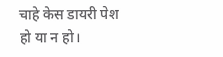चाहे केस डायरी पेश हो या न हो।